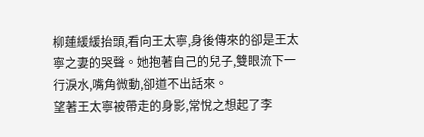柳蓮緩緩抬頭,看向王太寧,身後傳來的卻是王太寧之妻的哭聲。她抱著自己的兒子,雙眼流下一行淚水,嘴角微動,卻道不出話來。
望著王太寧被帶走的身影,常悅之想起了李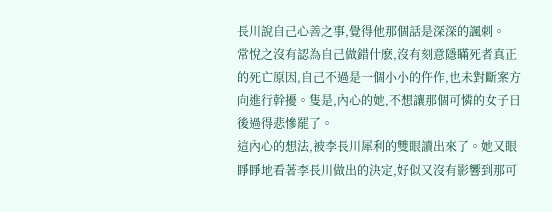長川說自己心善之事,覺得他那個話是深深的諷刺。
常悅之沒有認為自己做錯什麽,沒有刻意隱瞞死者真正的死亡原因,自己不過是一個小小的仵作,也未對斷案方向進行幹擾。隻是,內心的她,不想讓那個可憐的女子日後過得悲慘罷了。
這內心的想法,被李長川犀利的雙眼讀出來了。她又眼睜睜地看著李長川做出的決定,好似又沒有影響到那可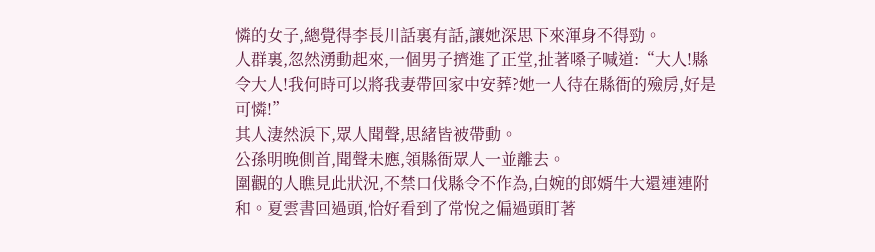憐的女子,總覺得李長川話裏有話,讓她深思下來渾身不得勁。
人群裏,忽然湧動起來,一個男子擠進了正堂,扯著嗓子喊道:“大人!縣令大人!我何時可以將我妻帶回家中安葬?她一人待在縣衙的殮房,好是可憐!”
其人淒然淚下,眾人聞聲,思緒皆被帶動。
公孫明晚側首,聞聲未應,領縣衙眾人一並離去。
圍觀的人瞧見此狀況,不禁口伐縣令不作為,白婉的郎婿牛大還連連附和。夏雲書回過頭,恰好看到了常悅之偏過頭盯著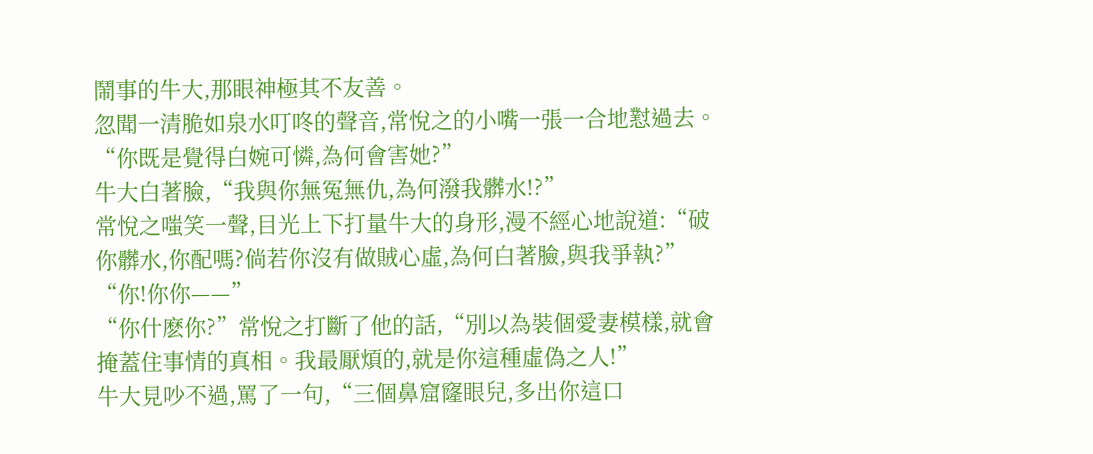鬧事的牛大,那眼神極其不友善。
忽聞一清脆如泉水叮咚的聲音,常悅之的小嘴一張一合地懟過去。
“你既是覺得白婉可憐,為何會害她?”
牛大白著臉,“我與你無冤無仇,為何潑我髒水!?”
常悅之嗤笑一聲,目光上下打量牛大的身形,漫不經心地說道:“破你髒水,你配嗎?倘若你沒有做賊心虛,為何白著臉,與我爭執?”
“你!你你——”
“你什麽你?”常悅之打斷了他的話,“別以為裝個愛妻模樣,就會掩蓋住事情的真相。我最厭煩的,就是你這種虛偽之人!”
牛大見吵不過,罵了一句,“三個鼻窟窿眼兒,多出你這口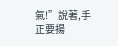氣!”說著,手正要揚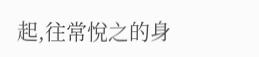起,往常悅之的身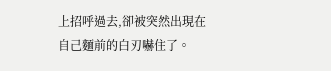上招呼過去,卻被突然出現在自己麵前的白刃嚇住了。